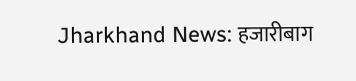Jharkhand News: हजारीबाग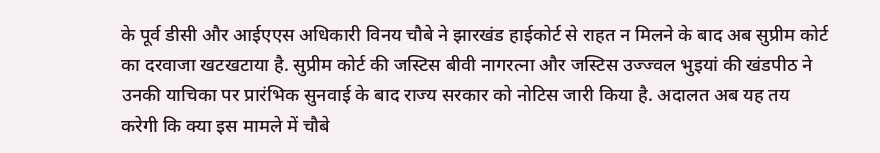के पूर्व डीसी और आईएएस अधिकारी विनय चौबे ने झारखंड हाईकोर्ट से राहत न मिलने के बाद अब सुप्रीम कोर्ट का दरवाजा खटखटाया है. सुप्रीम कोर्ट की जस्टिस बीवी नागरत्ना और जस्टिस उज्ज्वल भुइयां की खंडपीठ ने उनकी याचिका पर प्रारंभिक सुनवाई के बाद राज्य सरकार को नोटिस जारी किया है. अदालत अब यह तय करेगी कि क्या इस मामले में चौबे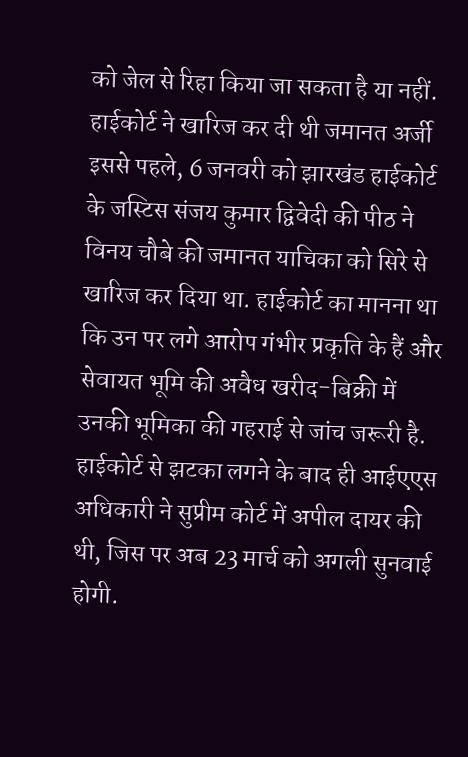को जेल से रिहा किया जा सकता है या नहीं.
हाईकोर्ट ने खारिज कर दी थी जमानत अर्जी
इससे पहले, 6 जनवरी को झारखंड हाईकोर्ट के जस्टिस संजय कुमार द्विवेदी की पीठ ने विनय चौबे की जमानत याचिका को सिरे से खारिज कर दिया था. हाईकोर्ट का मानना था कि उन पर लगे आरोप गंभीर प्रकृति के हैं और सेवायत भूमि की अवैध खरीद-बिक्री में उनकी भूमिका की गहराई से जांच जरूरी है. हाईकोर्ट से झटका लगने के बाद ही आईएएस अधिकारी ने सुप्रीम कोर्ट में अपील दायर की थी, जिस पर अब 23 मार्च को अगली सुनवाई होगी.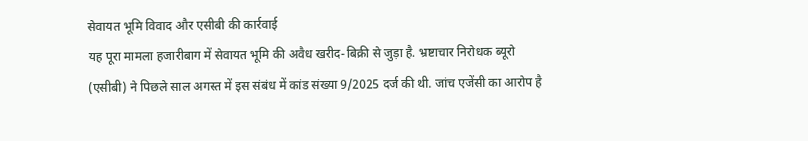सेवायत भूमि विवाद और एसीबी की कार्रवाई
यह पूरा मामला हजारीबाग में सेवायत भूमि की अवैध खरीद-बिक्री से जुड़ा है. भ्रष्टाचार निरोधक ब्यूरो (एसीबी) ने पिछले साल अगस्त में इस संबंध में कांड संख्या 9/2025 दर्ज की थी. जांच एजेंसी का आरोप है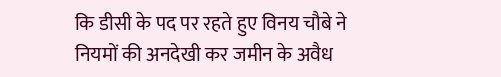कि डीसी के पद पर रहते हुए विनय चौबे ने नियमों की अनदेखी कर जमीन के अवैध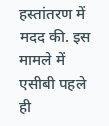हस्तांतरण में मदद की. इस मामले में एसीबी पहले ही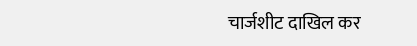चार्जशीट दाखिल कर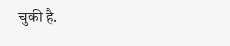चुकी है.